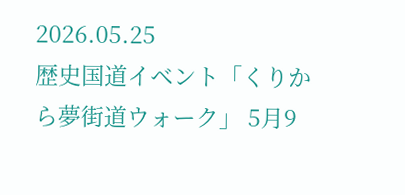2026.05.25
歴史国道イベント「くりから夢街道ウォーク」 5月9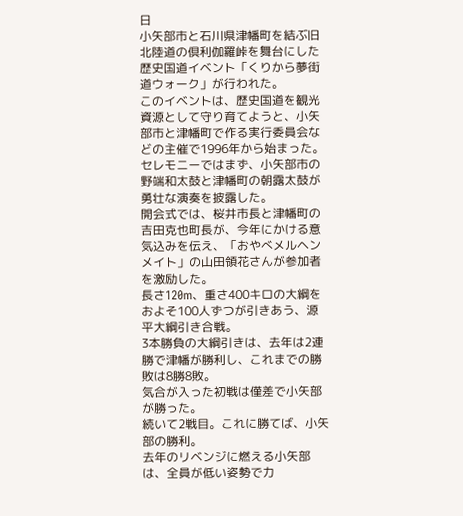日
小矢部市と石川県津幡町を結ぶ旧北陸道の倶利伽羅峠を舞台にした歴史国道イベント「くりから夢街道ウォーク」が行われた。
このイベントは、歴史国道を観光資源として守り育てようと、小矢部市と津幡町で作る実行委員会などの主催で1996年から始まった。
セレモニーではまず、小矢部市の野端和太鼓と津幡町の朝露太鼓が勇壮な演奏を披露した。
開会式では、桜井市長と津幡町の吉田克也町長が、今年にかける意気込みを伝え、「おやべメルヘンメイト」の山田領花さんが参加者を激励した。
長さ120m、重さ400キロの大綱をおよそ100人ずつが引きあう、源平大綱引き合戦。
3本勝負の大綱引きは、去年は2連勝で津幡が勝利し、これまでの勝敗は8勝8敗。
気合が入った初戦は僅差で小矢部が勝った。
続いて2戦目。これに勝てば、小矢部の勝利。
去年のリベンジに燃える小矢部は、全員が低い姿勢で力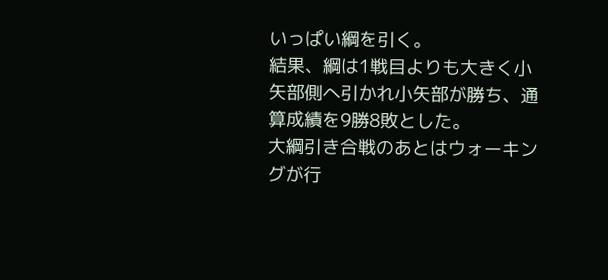いっぱい綱を引く。
結果、綱は1戦目よりも大きく小矢部側へ引かれ小矢部が勝ち、通算成績を9勝8敗とした。
大綱引き合戦のあとはウォーキングが行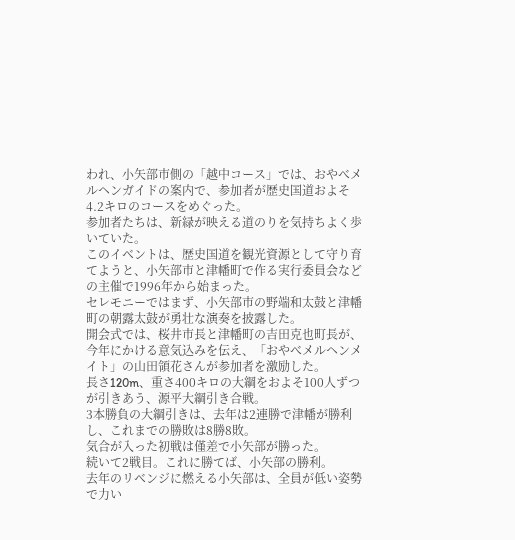われ、小矢部市側の「越中コース」では、おやべメルヘンガイドの案内で、参加者が歴史国道およそ4.2キロのコースをめぐった。
参加者たちは、新緑が映える道のりを気持ちよく歩いていた。
このイベントは、歴史国道を観光資源として守り育てようと、小矢部市と津幡町で作る実行委員会などの主催で1996年から始まった。
セレモニーではまず、小矢部市の野端和太鼓と津幡町の朝露太鼓が勇壮な演奏を披露した。
開会式では、桜井市長と津幡町の吉田克也町長が、今年にかける意気込みを伝え、「おやべメルヘンメイト」の山田領花さんが参加者を激励した。
長さ120m、重さ400キロの大綱をおよそ100人ずつが引きあう、源平大綱引き合戦。
3本勝負の大綱引きは、去年は2連勝で津幡が勝利し、これまでの勝敗は8勝8敗。
気合が入った初戦は僅差で小矢部が勝った。
続いて2戦目。これに勝てば、小矢部の勝利。
去年のリベンジに燃える小矢部は、全員が低い姿勢で力い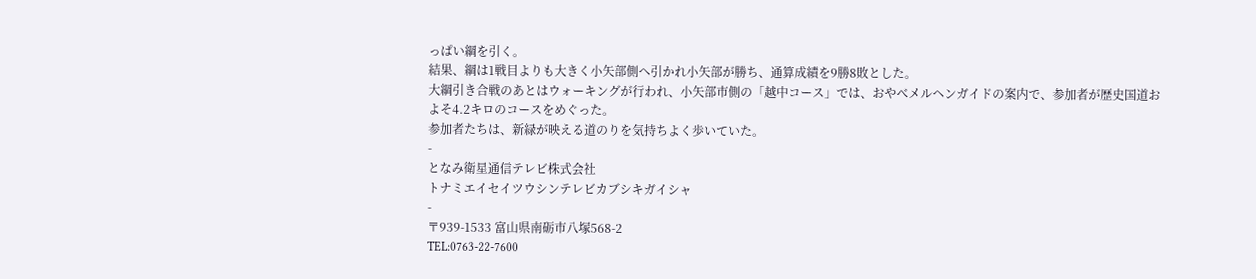っぱい綱を引く。
結果、綱は1戦目よりも大きく小矢部側へ引かれ小矢部が勝ち、通算成績を9勝8敗とした。
大綱引き合戦のあとはウォーキングが行われ、小矢部市側の「越中コース」では、おやべメルヘンガイドの案内で、参加者が歴史国道およそ4.2キロのコースをめぐった。
参加者たちは、新緑が映える道のりを気持ちよく歩いていた。
-
となみ衛星通信テレビ株式会社
トナミエイセイツウシンテレビカブシキガイシャ
-
〒939-1533 富山県南砺市八塚568-2
TEL:0763-22-7600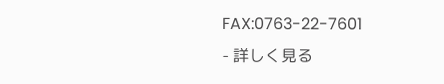FAX:0763-22-7601
- 詳しく見る